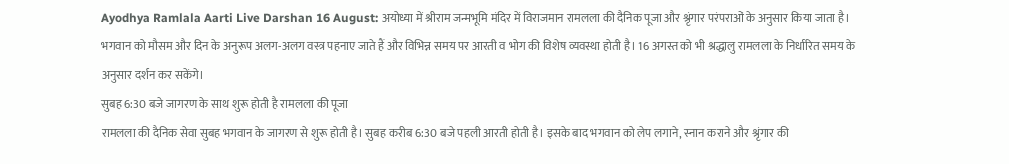Ayodhya Ramlala Aarti Live Darshan 16 August: अयोध्या में श्रीराम जन्मभूमि मंदिर में विराजमान रामलला की दैनिक पूजा और श्रृंगार परंपराओं के अनुसार किया जाता है। भगवान को मौसम और दिन के अनुरूप अलग-अलग वस्त्र पहनाए जाते हैं और विभिन्न समय पर आरती व भोग की विशेष व्यवस्था होती है। 16 अगस्त को भी श्रद्धालु रामलला के निर्धारित समय के अनुसार दर्शन कर सकेंगे।
सुबह 6:30 बजे जागरण के साथ शुरू होती है रामलला की पूजा
रामलला की दैनिक सेवा सुबह भगवान के जागरण से शुरू होती है। सुबह करीब 6:30 बजे पहली आरती होती है। इसके बाद भगवान को लेप लगाने, स्नान कराने और श्रृंगार की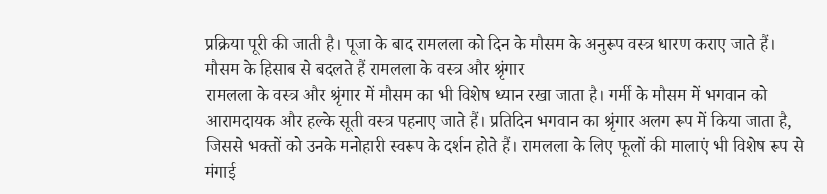प्रक्रिया पूरी की जाती है। पूजा के बाद रामलला को दिन के मौसम के अनुरूप वस्त्र धारण कराए जाते हैं।
मौसम के हिसाब से बदलते हैं रामलला के वस्त्र और श्रृंगार
रामलला के वस्त्र और श्रृंगार में मौसम का भी विशेष ध्यान रखा जाता है। गर्मी के मौसम में भगवान को आरामदायक और हल्के सूती वस्त्र पहनाए जाते हैं। प्रतिदिन भगवान का श्रृंगार अलग रूप में किया जाता है, जिससे भक्तों को उनके मनोहारी स्वरूप के दर्शन होते हैं। रामलला के लिए फूलों की मालाएं भी विशेष रूप से मंगाई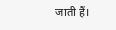जाती हैं।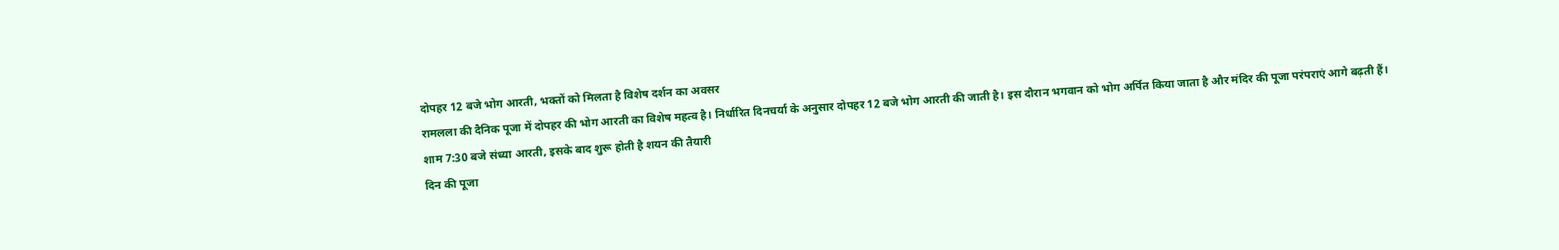दोपहर 12 बजे भोग आरती, भक्तों को मिलता है विशेष दर्शन का अवसर
रामलला की दैनिक पूजा में दोपहर की भोग आरती का विशेष महत्व है। निर्धारित दिनचर्या के अनुसार दोपहर 12 बजे भोग आरती की जाती है। इस दौरान भगवान को भोग अर्पित किया जाता है और मंदिर की पूजा परंपराएं आगे बढ़ती हैं।
शाम 7:30 बजे संध्या आरती, इसके बाद शुरू होती है शयन की तैयारी
दिन की पूजा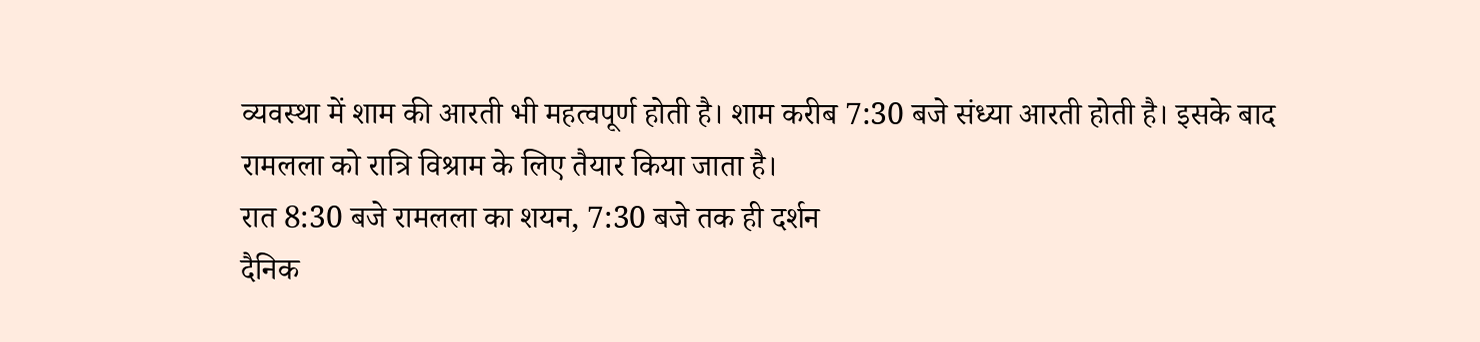व्यवस्था में शाम की आरती भी महत्वपूर्ण होती है। शाम करीब 7:30 बजे संध्या आरती होती है। इसके बाद रामलला को रात्रि विश्राम के लिए तैयार किया जाता है।
रात 8:30 बजे रामलला का शयन, 7:30 बजे तक ही दर्शन
दैनिक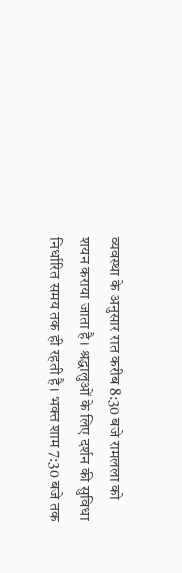व्यवस्था के अनुसार रात करीब 8:30 बजे रामलला को शयन कराया जाता है। श्रद्धालुओं के लिए दर्शन की सुविधा निर्धारित समय तक ही रहती है। भक्त शाम 7:30 बजे तक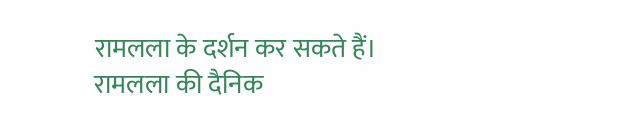रामलला के दर्शन कर सकते हैं।
रामलला की दैनिक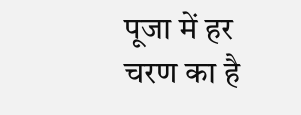पूजा में हर चरण का है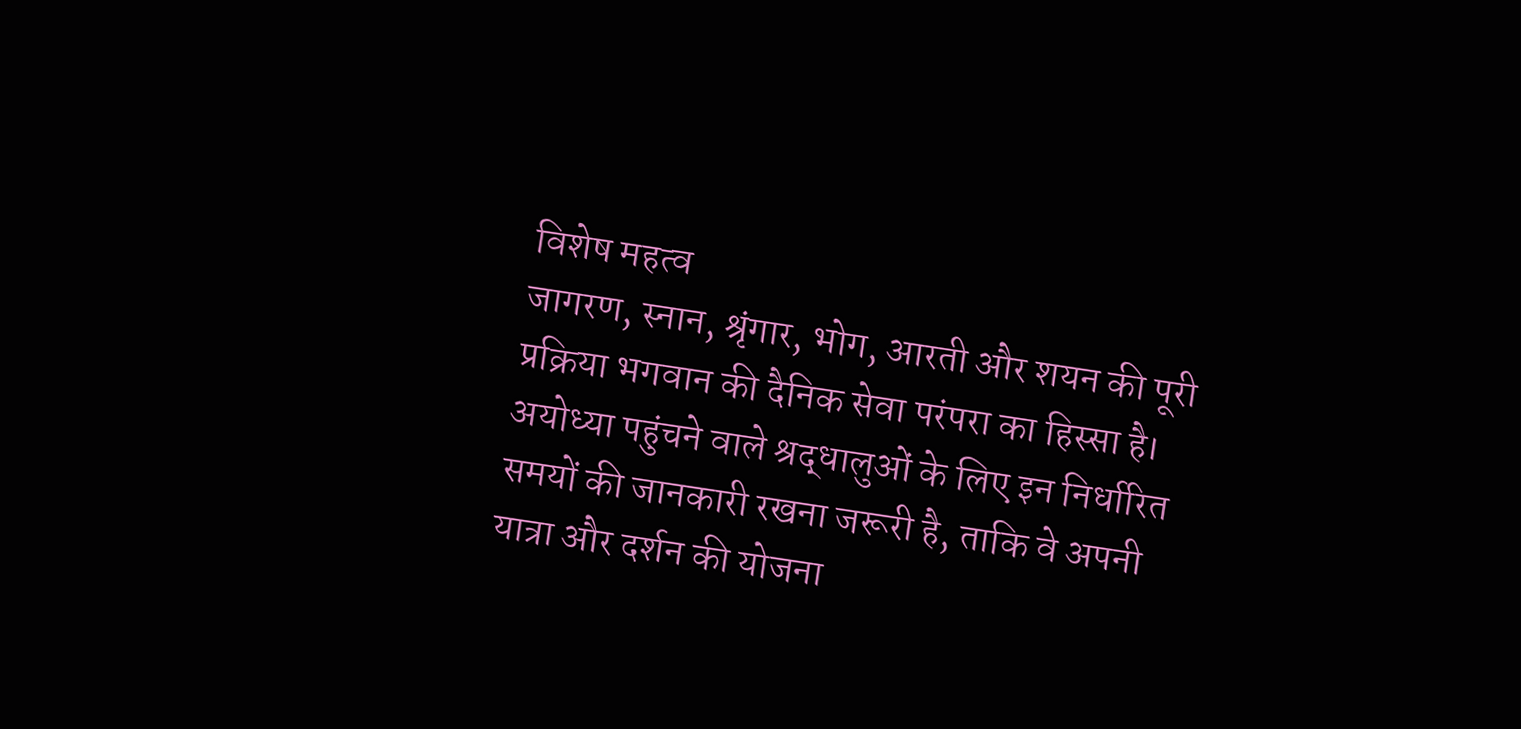विशेष महत्व
जागरण, स्नान, श्रृंगार, भोग, आरती और शयन की पूरी प्रक्रिया भगवान की दैनिक सेवा परंपरा का हिस्सा है। अयोध्या पहुंचने वाले श्रद्धालुओं के लिए इन निर्धारित समयों की जानकारी रखना जरूरी है, ताकि वे अपनी यात्रा और दर्शन की योजना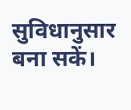सुविधानुसार बना सकें।